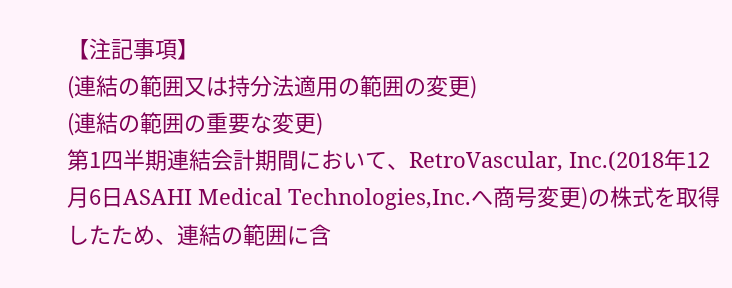【注記事項】
(連結の範囲又は持分法適用の範囲の変更)
(連結の範囲の重要な変更)
第1四半期連結会計期間において、RetroVascular, Inc.(2018年12月6日ASAHI Medical Technologies,Inc.へ商号変更)の株式を取得したため、連結の範囲に含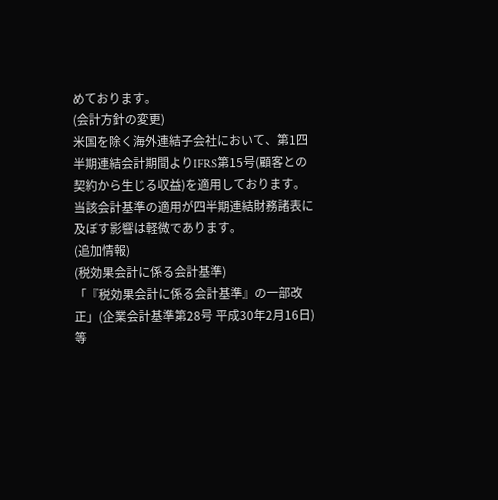めております。
(会計方針の変更)
米国を除く海外連結子会社において、第1四半期連結会計期間よりIFRS第15号(顧客との契約から生じる収益)を適用しております。
当該会計基準の適用が四半期連結財務諸表に及ぼす影響は軽微であります。
(追加情報)
(税効果会計に係る会計基準)
「『税効果会計に係る会計基準』の一部改正」(企業会計基準第28号 平成30年2月16日)等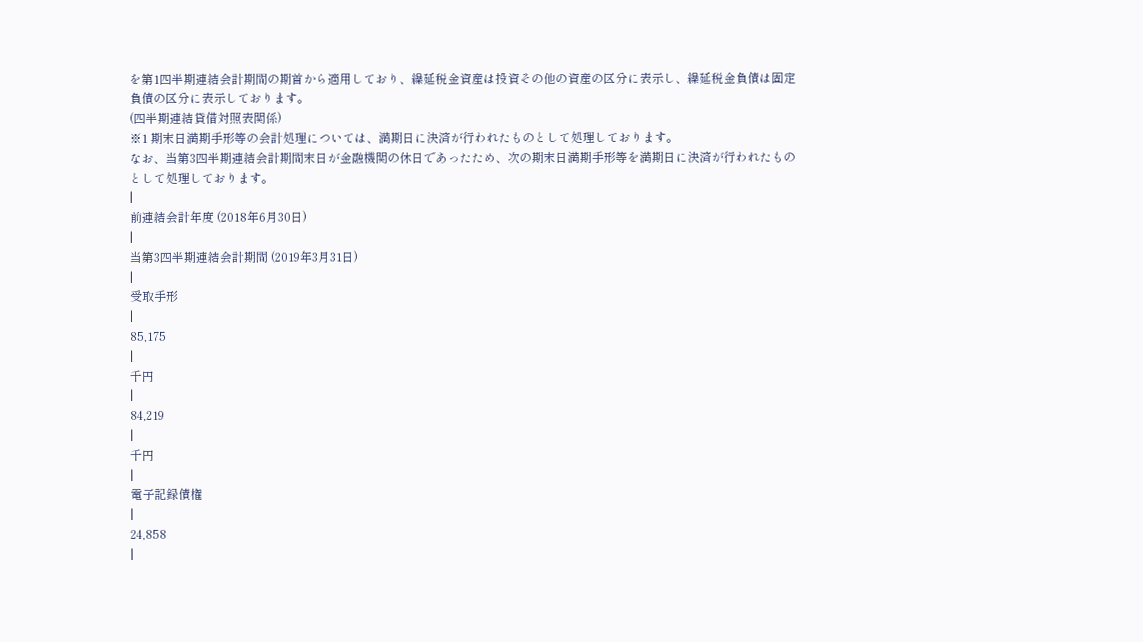を第1四半期連結会計期間の期首から適用しており、繰延税金資産は投資その他の資産の区分に表示し、繰延税金負債は固定負債の区分に表示しております。
(四半期連結貸借対照表関係)
※1 期末日満期手形等の会計処理については、満期日に決済が行われたものとして処理しております。
なお、当第3四半期連結会計期間末日が金融機関の休日であったため、次の期末日満期手形等を満期日に決済が行われたものとして処理しております。
|
前連結会計年度 (2018年6月30日)
|
当第3四半期連結会計期間 (2019年3月31日)
|
受取手形
|
85,175
|
千円
|
84,219
|
千円
|
電子記録債権
|
24,858
|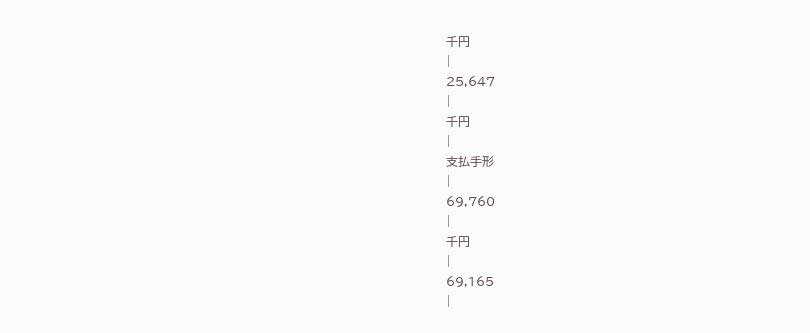千円
|
25,647
|
千円
|
支払手形
|
69,760
|
千円
|
69,165
|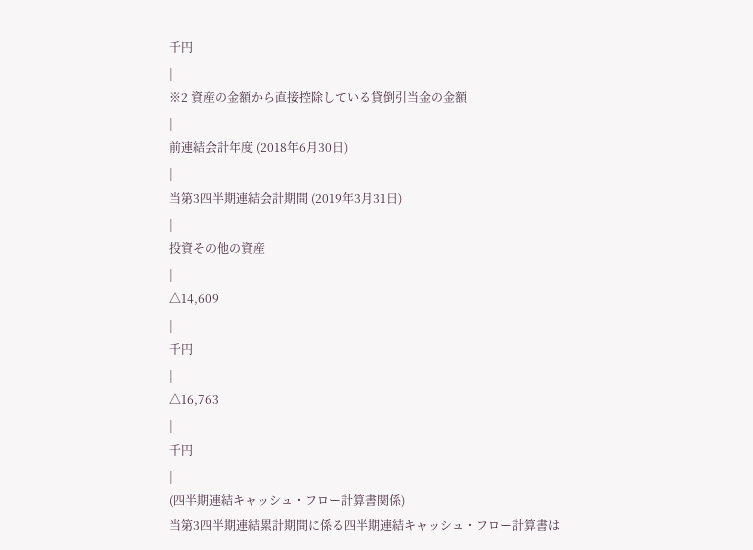千円
|
※2 資産の金額から直接控除している貸倒引当金の金額
|
前連結会計年度 (2018年6月30日)
|
当第3四半期連結会計期間 (2019年3月31日)
|
投資その他の資産
|
△14,609
|
千円
|
△16,763
|
千円
|
(四半期連結キャッシュ・フロー計算書関係)
当第3四半期連結累計期間に係る四半期連結キャッシュ・フロー計算書は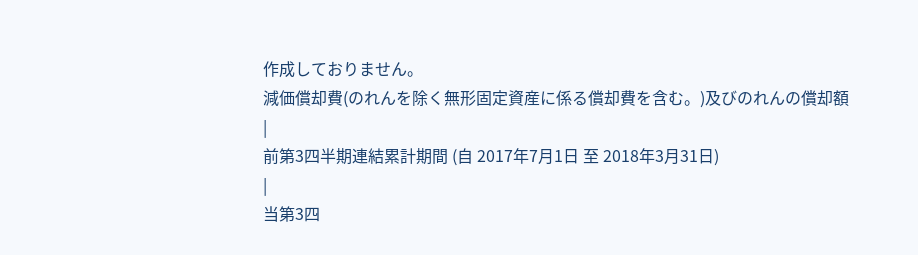作成しておりません。
減価償却費(のれんを除く無形固定資産に係る償却費を含む。)及びのれんの償却額
|
前第3四半期連結累計期間 (自 2017年7月1日 至 2018年3月31日)
|
当第3四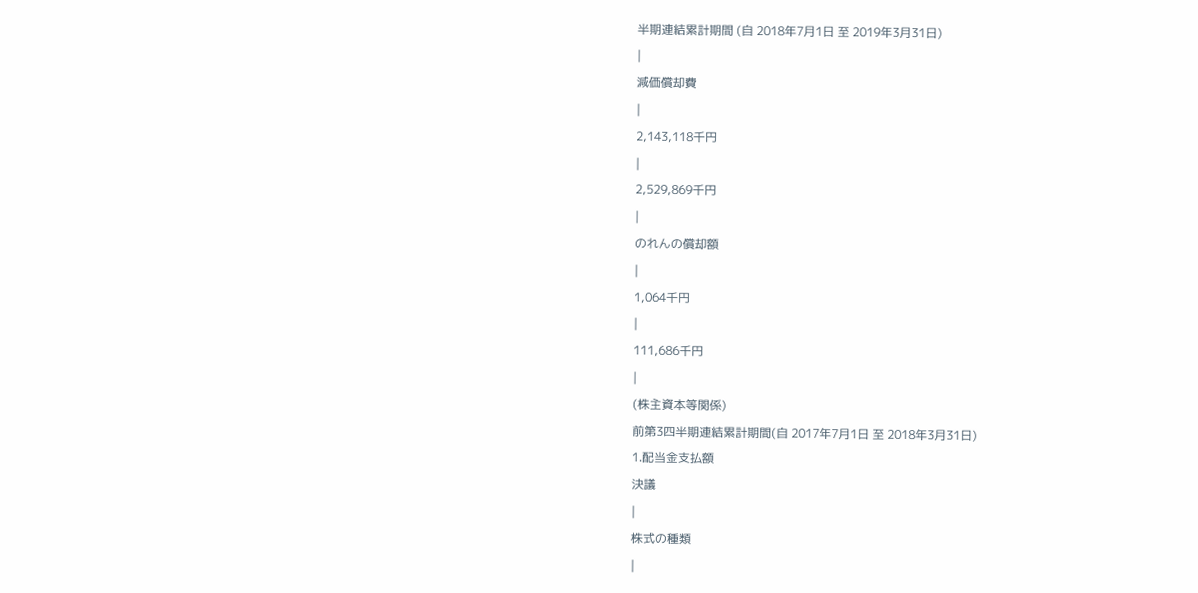半期連結累計期間 (自 2018年7月1日 至 2019年3月31日)
|
減価償却費
|
2,143,118千円
|
2,529,869千円
|
のれんの償却額
|
1,064千円
|
111,686千円
|
(株主資本等関係)
前第3四半期連結累計期間(自 2017年7月1日 至 2018年3月31日)
1.配当金支払額
決議
|
株式の種類
|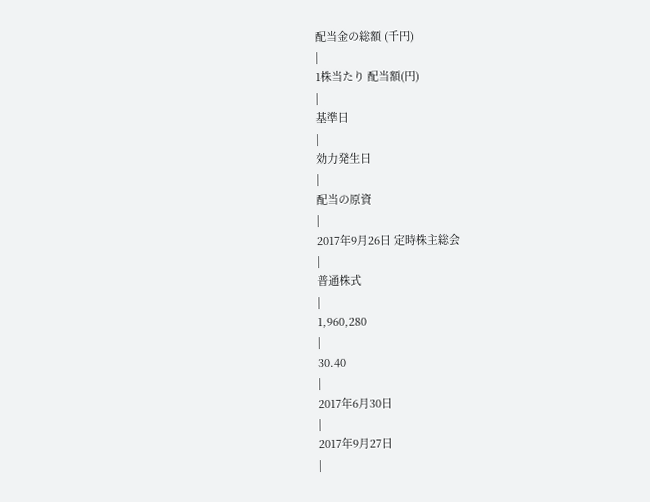配当金の総額 (千円)
|
1株当たり 配当額(円)
|
基準日
|
効力発生日
|
配当の原資
|
2017年9月26日 定時株主総会
|
普通株式
|
1,960,280
|
30.40
|
2017年6月30日
|
2017年9月27日
|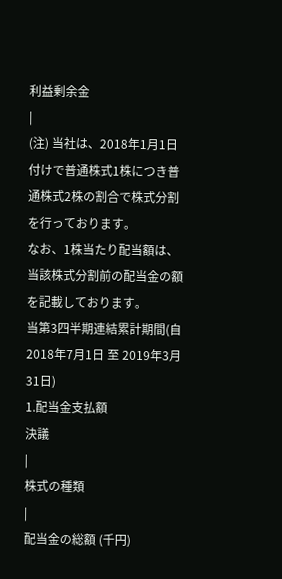利益剰余金
|
(注) 当社は、2018年1月1日付けで普通株式1株につき普通株式2株の割合で株式分割を行っております。
なお、1株当たり配当額は、当該株式分割前の配当金の額を記載しております。
当第3四半期連結累計期間(自 2018年7月1日 至 2019年3月31日)
1.配当金支払額
決議
|
株式の種類
|
配当金の総額 (千円)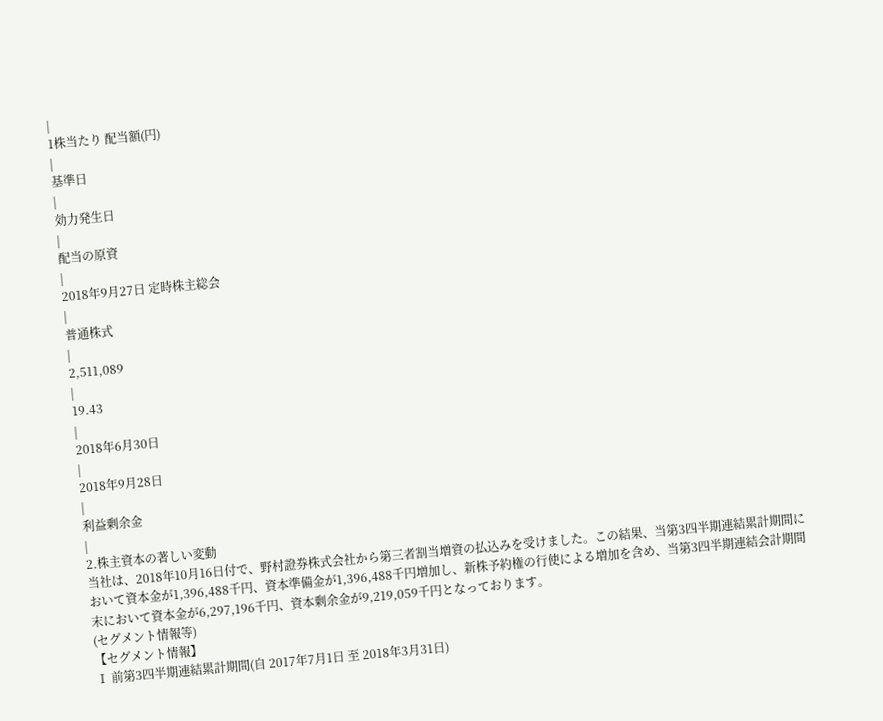|
1株当たり 配当額(円)
|
基準日
|
効力発生日
|
配当の原資
|
2018年9月27日 定時株主総会
|
普通株式
|
2,511,089
|
19.43
|
2018年6月30日
|
2018年9月28日
|
利益剰余金
|
2.株主資本の著しい変動
当社は、2018年10月16日付で、野村證券株式会社から第三者割当増資の払込みを受けました。この結果、当第3四半期連結累計期間において資本金が1,396,488千円、資本準備金が1,396,488千円増加し、新株予約権の行使による増加を含め、当第3四半期連結会計期間末において資本金が6,297,196千円、資本剰余金が9,219,059千円となっております。
(セグメント情報等)
【セグメント情報】
Ⅰ 前第3四半期連結累計期間(自 2017年7月1日 至 2018年3月31日)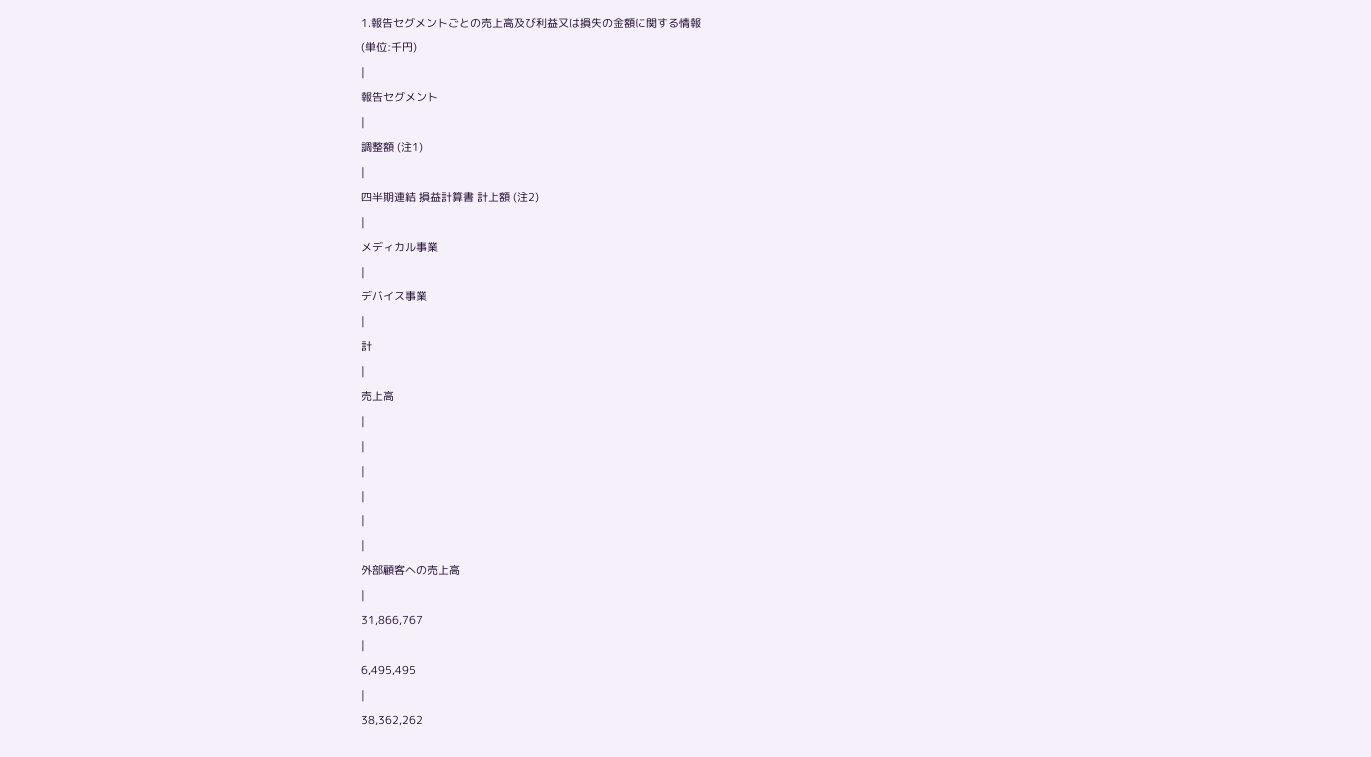1.報告セグメントごとの売上高及び利益又は損失の金額に関する情報
(単位:千円)
|
報告セグメント
|
調整額 (注1)
|
四半期連結 損益計算書 計上額 (注2)
|
メディカル事業
|
デバイス事業
|
計
|
売上高
|
|
|
|
|
|
外部顧客への売上高
|
31,866,767
|
6,495,495
|
38,362,262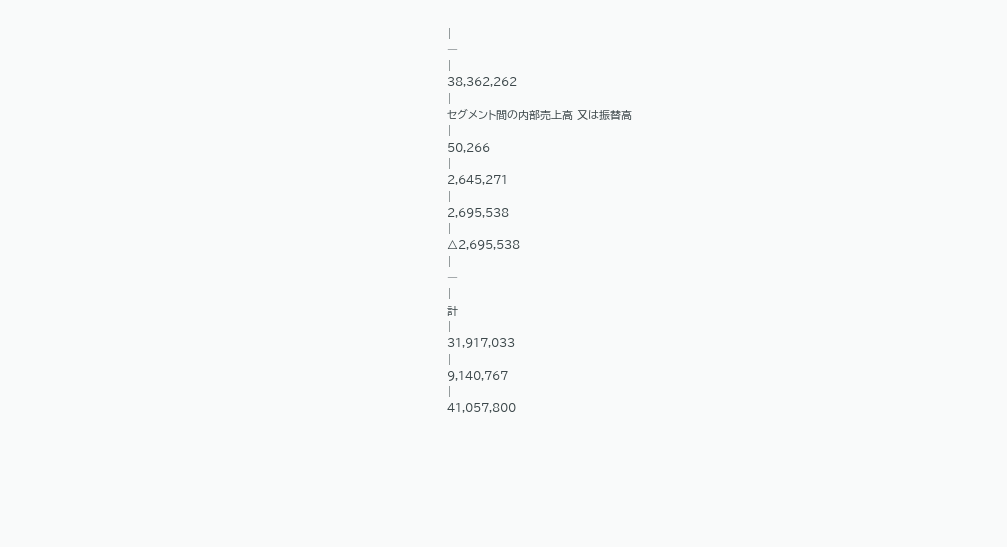|
―
|
38,362,262
|
セグメント間の内部売上高 又は振替高
|
50,266
|
2,645,271
|
2,695,538
|
△2,695,538
|
―
|
計
|
31,917,033
|
9,140,767
|
41,057,800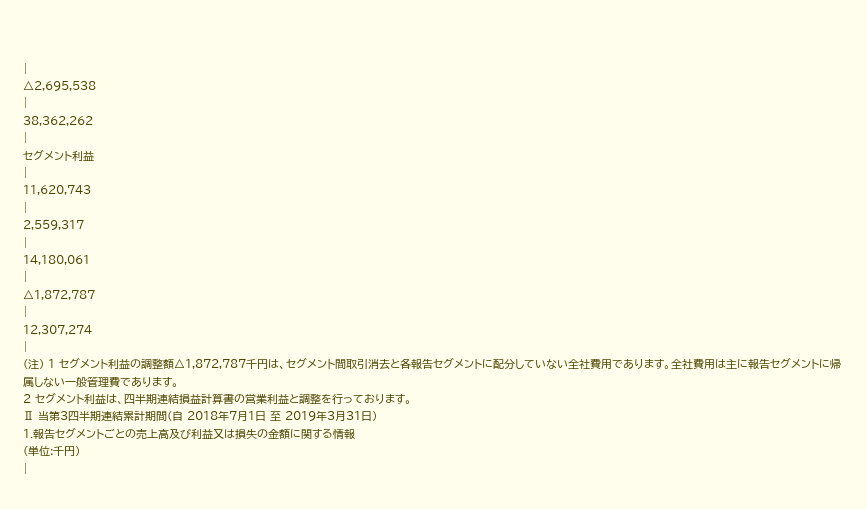|
△2,695,538
|
38,362,262
|
セグメント利益
|
11,620,743
|
2,559,317
|
14,180,061
|
△1,872,787
|
12,307,274
|
(注) 1 セグメント利益の調整額△1,872,787千円は、セグメント間取引消去と各報告セグメントに配分していない全社費用であります。全社費用は主に報告セグメントに帰属しない一般管理費であります。
2 セグメント利益は、四半期連結損益計算書の営業利益と調整を行っております。
Ⅱ 当第3四半期連結累計期間(自 2018年7月1日 至 2019年3月31日)
1.報告セグメントごとの売上高及び利益又は損失の金額に関する情報
(単位:千円)
|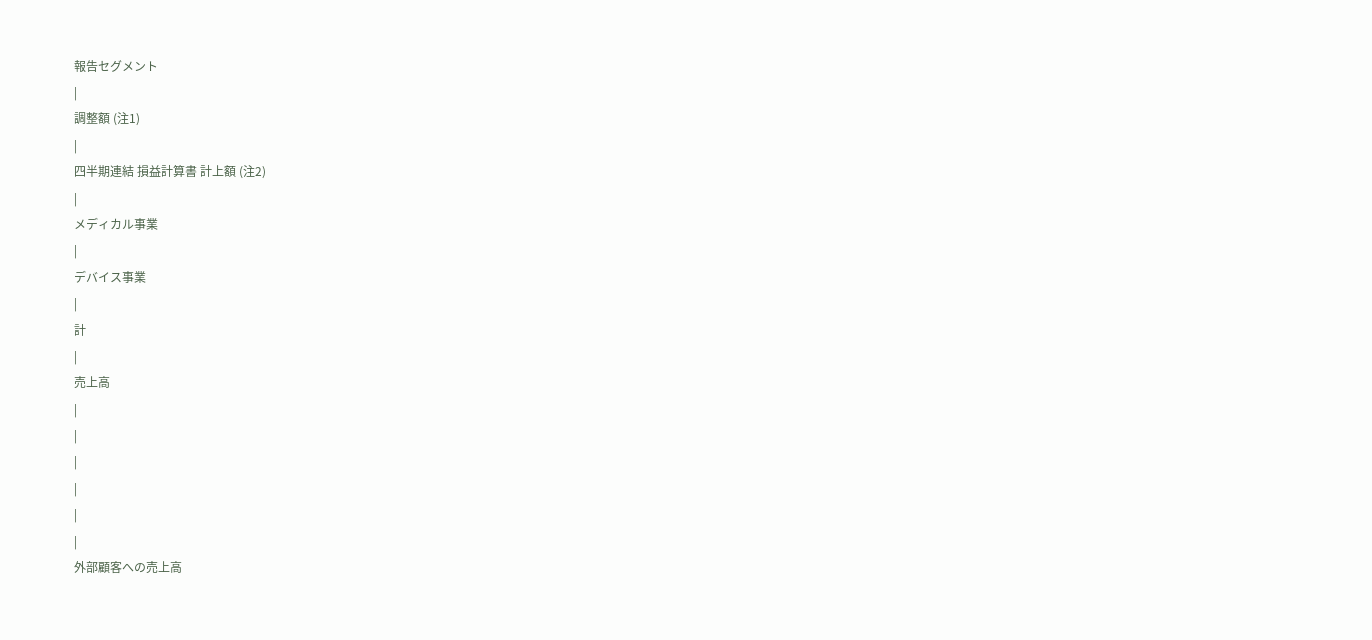報告セグメント
|
調整額 (注1)
|
四半期連結 損益計算書 計上額 (注2)
|
メディカル事業
|
デバイス事業
|
計
|
売上高
|
|
|
|
|
|
外部顧客への売上高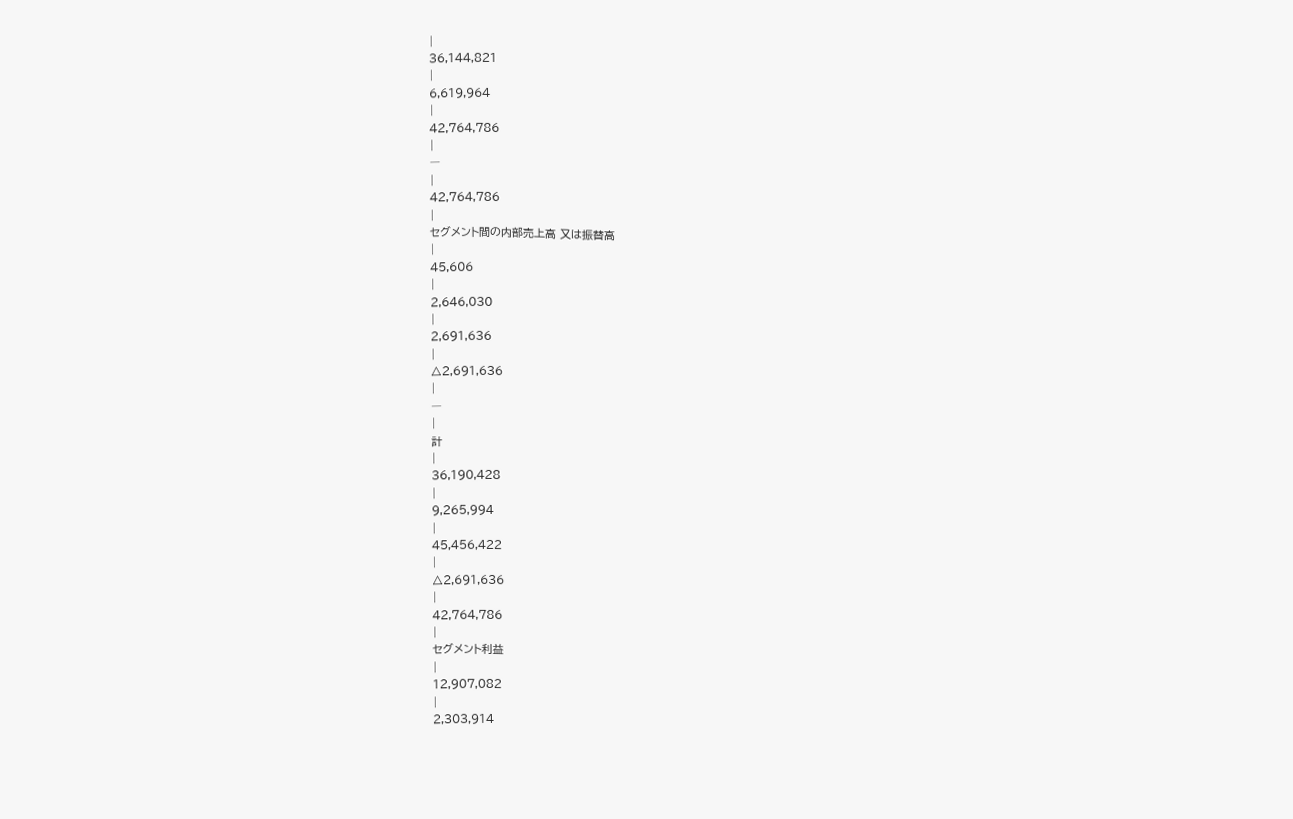|
36,144,821
|
6,619,964
|
42,764,786
|
―
|
42,764,786
|
セグメント間の内部売上高 又は振替高
|
45,606
|
2,646,030
|
2,691,636
|
△2,691,636
|
―
|
計
|
36,190,428
|
9,265,994
|
45,456,422
|
△2,691,636
|
42,764,786
|
セグメント利益
|
12,907,082
|
2,303,914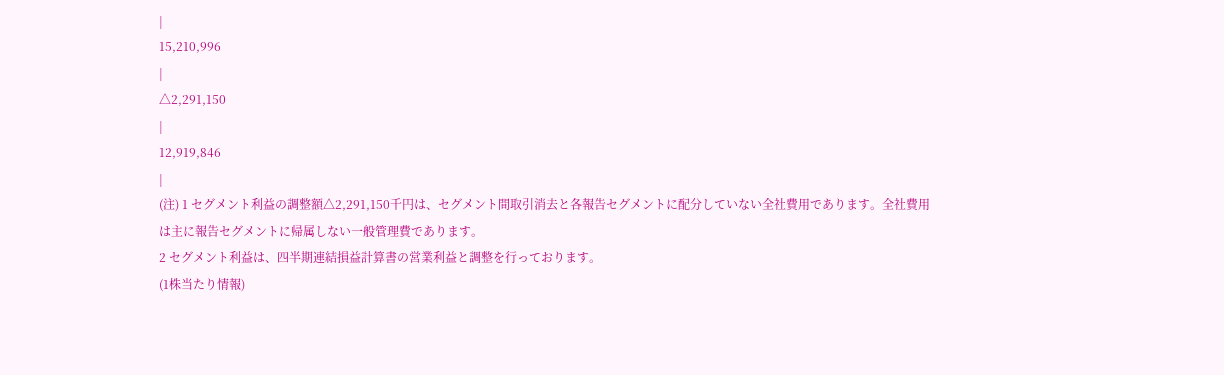|
15,210,996
|
△2,291,150
|
12,919,846
|
(注) 1 セグメント利益の調整額△2,291,150千円は、セグメント間取引消去と各報告セグメントに配分していない全社費用であります。全社費用は主に報告セグメントに帰属しない一般管理費であります。
2 セグメント利益は、四半期連結損益計算書の営業利益と調整を行っております。
(1株当たり情報)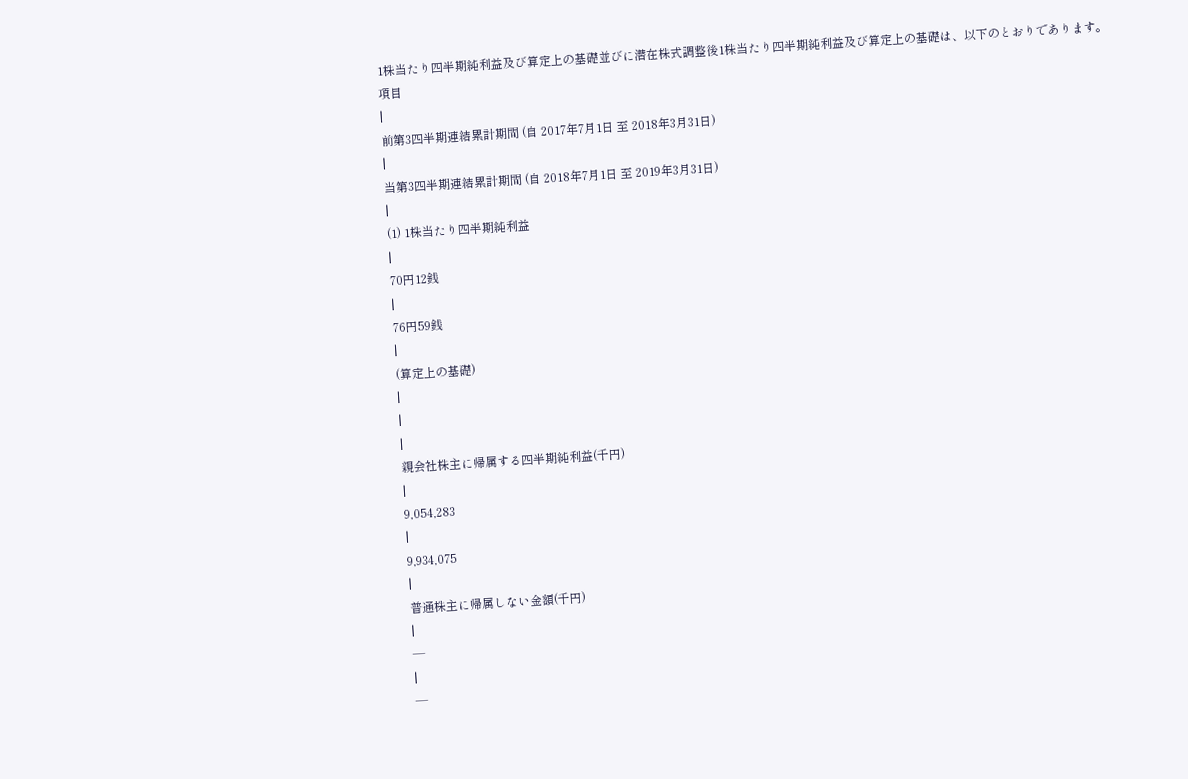1株当たり四半期純利益及び算定上の基礎並びに潜在株式調整後1株当たり四半期純利益及び算定上の基礎は、以下のとおりであります。
項目
|
前第3四半期連結累計期間 (自 2017年7月1日 至 2018年3月31日)
|
当第3四半期連結累計期間 (自 2018年7月1日 至 2019年3月31日)
|
(1) 1株当たり四半期純利益
|
70円12銭
|
76円59銭
|
(算定上の基礎)
|
|
|
親会社株主に帰属する四半期純利益(千円)
|
9,054,283
|
9,934,075
|
普通株主に帰属しない金額(千円)
|
―
|
―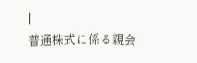|
普通株式に係る親会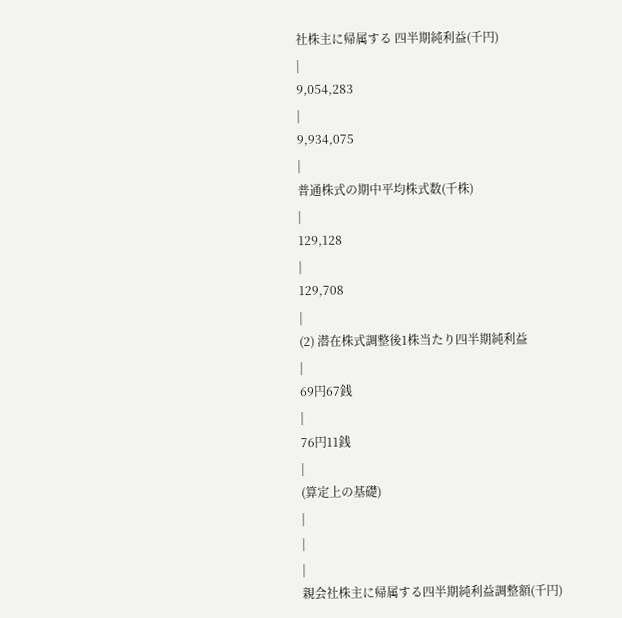社株主に帰属する 四半期純利益(千円)
|
9,054,283
|
9,934,075
|
普通株式の期中平均株式数(千株)
|
129,128
|
129,708
|
(2) 潜在株式調整後1株当たり四半期純利益
|
69円67銭
|
76円11銭
|
(算定上の基礎)
|
|
|
親会社株主に帰属する四半期純利益調整額(千円)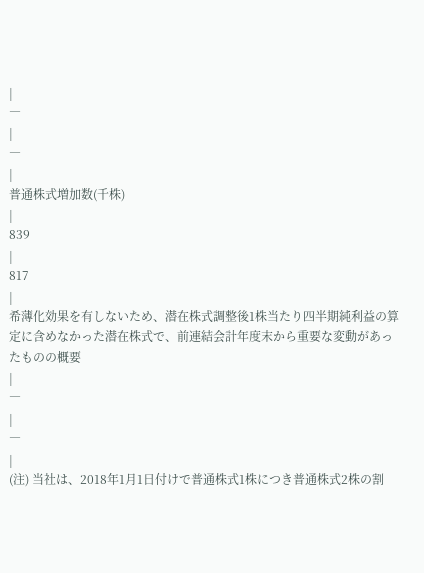|
―
|
―
|
普通株式増加数(千株)
|
839
|
817
|
希薄化効果を有しないため、潜在株式調整後1株当たり四半期純利益の算定に含めなかった潜在株式で、前連結会計年度末から重要な変動があったものの概要
|
―
|
―
|
(注) 当社は、2018年1月1日付けで普通株式1株につき普通株式2株の割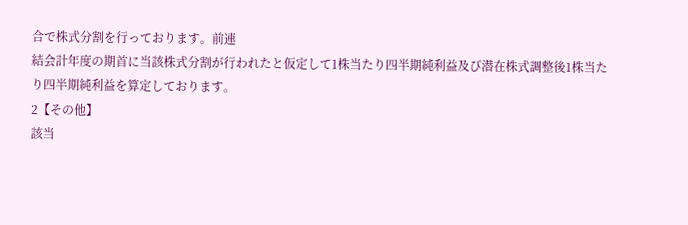合で株式分割を行っております。前連
結会計年度の期首に当該株式分割が行われたと仮定して1株当たり四半期純利益及び潜在株式調整後1株当た
り四半期純利益を算定しております。
2【その他】
該当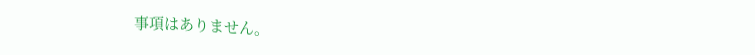事項はありません。